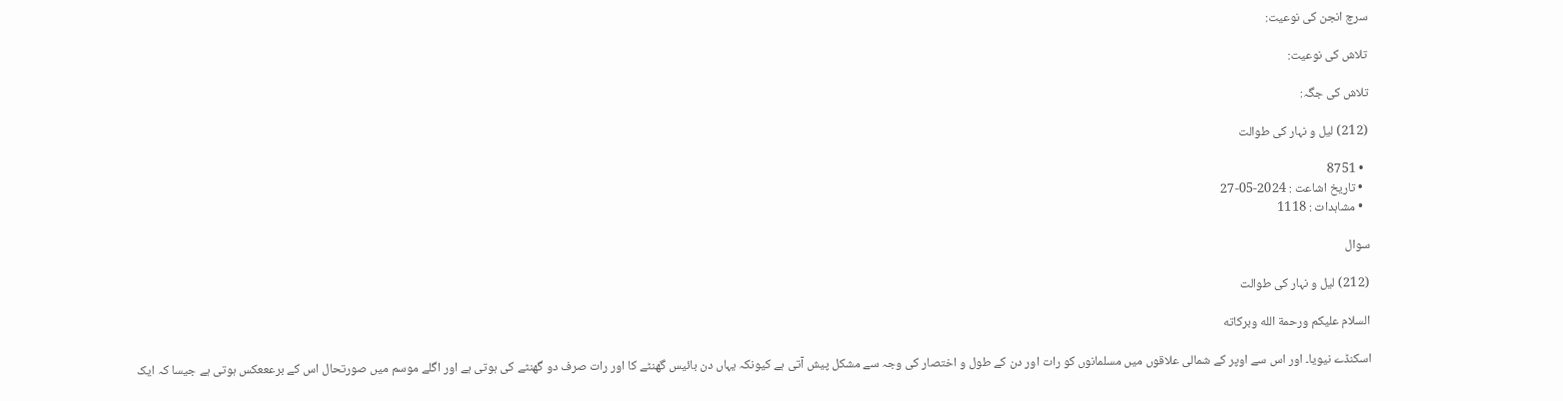سرچ انجن کی نوعیت:

تلاش کی نوعیت:

تلاش کی جگہ:

(212) لیل و نہار کی طوالت

  • 8751
  • تاریخ اشاعت : 2024-05-27
  • مشاہدات : 1118

سوال

(212) لیل و نہار کی طوالت

السلام عليكم ورحمة الله وبركاته

اسکنڈے نیویا۔ اور اس سے اوپر کے شمالی علاقوں میں مسلمانوں کو رات اور دن کے طول و اختصار کی وجہ سے مشکل پیش آتی ہے کیونکہ یہاں دن بائیس گھنٹے کا اور رات صرف دو گھنٹے کی ہوتی ہے اور اگلے موسم میں صورتحال اس کے برعععکس ہوتی ہے جیسا کہ ایک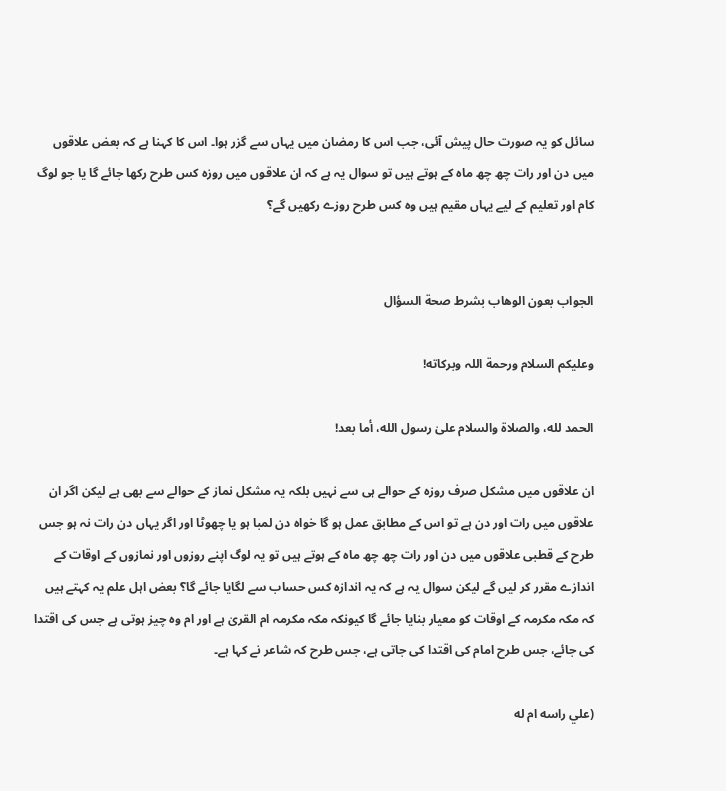سائل کو یہ صورت حال پیش آئی، جب اس کا رمضان میں یہاں سے گزر ہوا۔ اس کا کہنا ہے کہ بعض علاقوں میں دن اور رات چھ چھ ماہ کے ہوتے ہیں تو سوال یہ ہے کہ ان علاقوں میں روزہ کس طرح رکھا جائے گا یا جو لوگ کام اور تعلیم کے لیے یہاں مقیم ہیں وہ کس طرح روزے رکھیں گے؟


الجواب بعون الوهاب بشرط صحة السؤال

وعلیکم السلام ورحمة اللہ وبرکاته!

الحمد لله، والصلاة والسلام علىٰ رسول الله، أما بعد!

ان علاقوں میں مشکل صرف روزہ کے حوالے ہی سے نہیں بلکہ یہ مشکل نماز کے حوالے سے بھی ہے لیکن اگر ان علاقوں میں رات اور دن ہے تو اس کے مطابق عمل ہو گا خواہ دن لمبا ہو یا چھوٹا اور اگر یہاں دن رات نہ ہو جس طرح کے قطبی علاقوں میں دن اور رات چھ چھ ماہ کے ہوتے ہیں تو یہ لوگ اپنے روزوں اور نمازوں کے اوقات کے اندازے مقرر کر لیں گے لیکن سوال یہ ہے کہ یہ اندازہ کس حساب سے لگایا جائے گا؟ بعض اہل علم یہ کہتے ہیں کہ مکہ مکرمہ کے اوقات کو معیار بنایا جائے گا کیونکہ مکہ مکرمہ ام القریٰ ہے اور ام وہ چیز ہوتی ہے جس کی اقتدا کی جائے، جس طرح امام کی اقتدا کی جاتی ہے، جس طرح کہ شاعر نے کہا ہے۔

(علي راسه ام له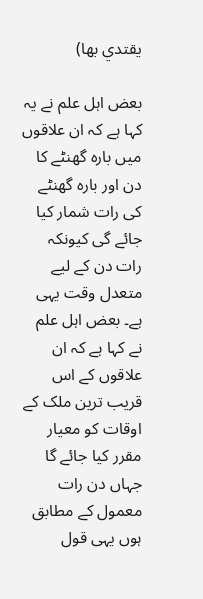يقتدي بها)

بعض اہل علم نے یہ کہا ہے کہ ان علاقوں میں بارہ گھنٹے کا دن اور بارہ گھنٹے کی رات شمار کیا جائے گی کیونکہ رات دن کے لیے متعدل وقت یہی ہے۔ بعض اہل علم نے کہا ہے کہ ان علاقوں کے اس قریب ترین ملک کے اوقات کو معیار مقرر کیا جائے گا جہاں دن رات معمول کے مطابق ہوں یہی قول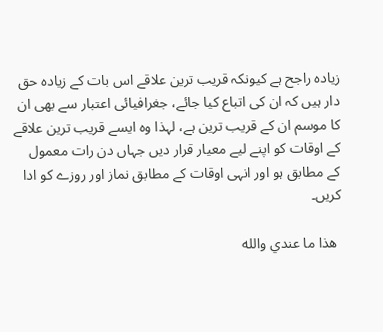زیادہ راجح ہے کیونکہ قریب ترین علاقے اس بات کے زیادہ حق دار ہیں کہ ان کی اتباع کیا جائے، جغرافیائی اعتبار سے بھی ان کا موسم ان کے قریب ترین ہے، لہذا وہ ایسے قریب ترین علاقے کے اوقات کو اپنے لیے معیار قرار دیں جہاں دن رات معمول کے مطابق ہو اور انہی اوقات کے مطابق نماز اور روزے کو ادا کریں۔

 ھذا ما عندي والله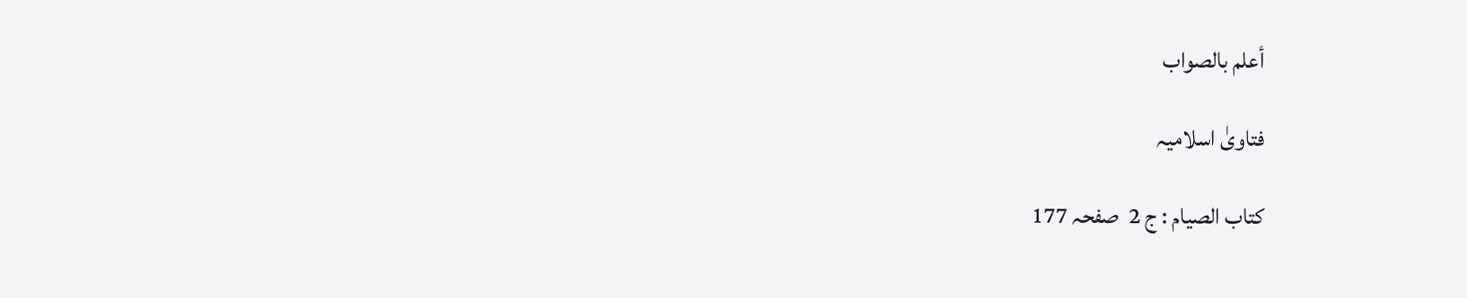أعلم بالصواب

فتاویٰ اسلامیہ

کتاب الصیام : ج 2  صفحہ 177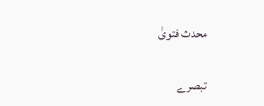محدث فتویٰ

تبصرے